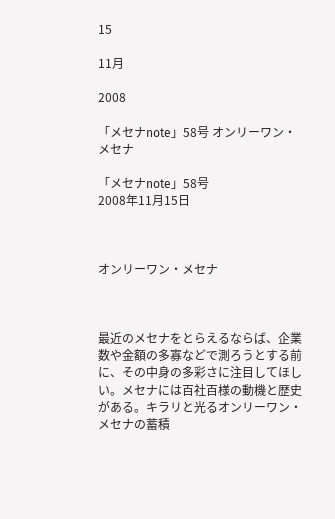15

11月

2008

「メセナnote」58号 オンリーワン・メセナ

「メセナnote」58号
2008年11月15日



オンリーワン・メセナ



最近のメセナをとらえるならば、企業数や金額の多寡などで測ろうとする前に、その中身の多彩さに注目してほしい。メセナには百社百様の動機と歴史がある。キラリと光るオンリーワン・メセナの蓄積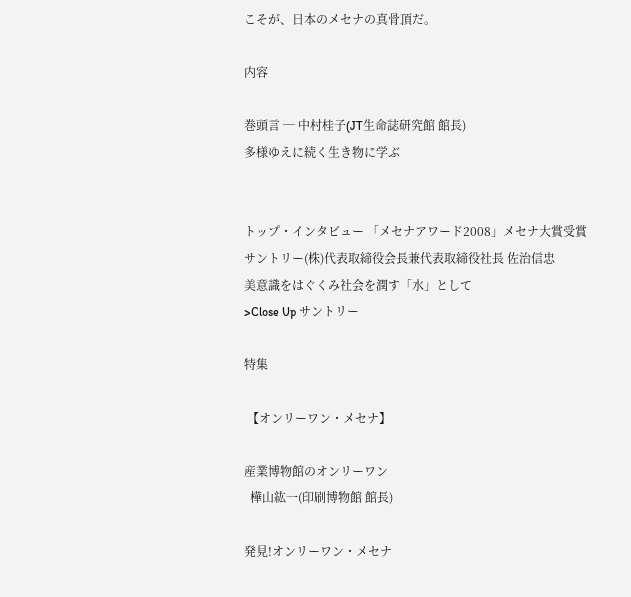こそが、日本のメセナの真骨頂だ。

内容

巻頭言 ─ 中村桂子(JT生命誌研究館 館長)
多様ゆえに続く生き物に学ぶ


トップ・インタビュー 「メセナアワード2008」メセナ大賞受賞
サントリー(株)代表取締役会長兼代表取締役社長 佐治信忠
美意識をはぐくみ社会を潤す「水」として
>Close Up サントリー

特集

 【オンリーワン・メセナ】

産業博物館のオンリーワン
  樺山紘一(印刷博物館 館長)

発見!オンリーワン・メセナ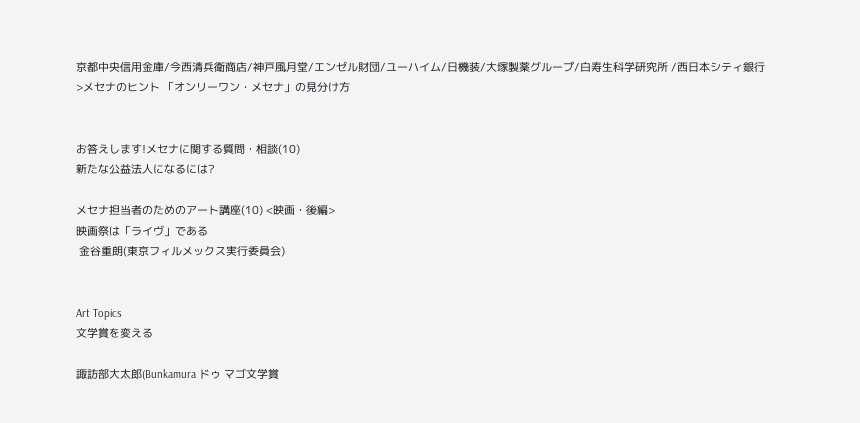京都中央信用金庫/今西清兵衛商店/神戸風月堂/エンゼル財団/ユーハイム/日機装/大塚製薬グループ/白寿生科学研究所 /西日本シティ銀行
>メセナのヒント 「オンリーワン・メセナ」の見分け方


お答えします!メセナに関する質問・相談(10)
新たな公益法人になるには?

メセナ担当者のためのアート講座(10) <映画・後編>
映画祭は「ライヴ」である
 金谷重朗(東京フィルメックス実行委員会)


Art Topics
文学賞を変える

諏訪部大太郎(Bunkamura ドゥ マゴ文学賞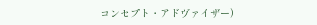コンセプト・アドヴァイザー)